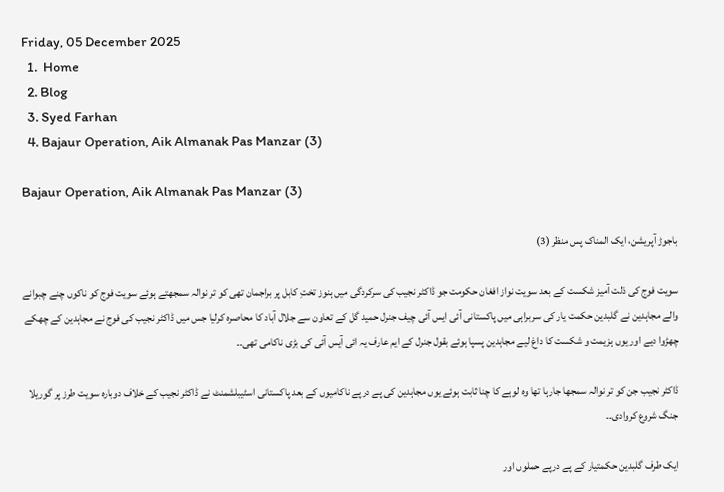Friday, 05 December 2025
  1.  Home
  2. Blog
  3. Syed Farhan
  4. Bajaur Operation, Aik Almanak Pas Manzar (3)

Bajaur Operation, Aik Almanak Pas Manzar (3)

باجوڑ آپریشن، ایک المناک پس منظر (3)

سویت فوج کی ذلت آمیز شکست کے بعد سویت نواز افغان حکومت جو ڈاکٹر نجیب کی سرکردگی میں ہنوز تختِ کابل پر براجمان تھی کو تر نوالہ سمجھتے ہوئے سویت فوج کو ناکوں چنے چبوانے والے مجاہدین نے گلبدین حکمت یار کی سربراہی میں پاکستانی آئی ایس آئی چیف جنرل حمید گل کے تعاون سے جلال آباد کا محاصرہ کرلیا جس میں ڈاکٹر نجیب کی فوج نے مجاہدین کے چھکے چھڑوا دیے اور یوں ہزیمت و شکست کا داغ لیے مجاہدین پسپا ہوئے بقول جنرل کے ایم عارف یہ ائی آیس آئی کی بڑی ناکامی تھی۔۔

ڈاکٹر نجیب جن کو تر نوالہ سمجھا جارہا تھا وہ لوہے کا چنا ثابت ہوئے یوں مجاہدین کی پے درپے ناکامیوں کے بعد پاکستانی اسٹیبلشمنٹ نے ڈاکٹر نجیب کے خلاف دوبارہ سویت طرز پر گوریلا جنگ شروع کروادی۔۔

ایک طرف گلبدین حکمتیار کے پے درپے حملوں اور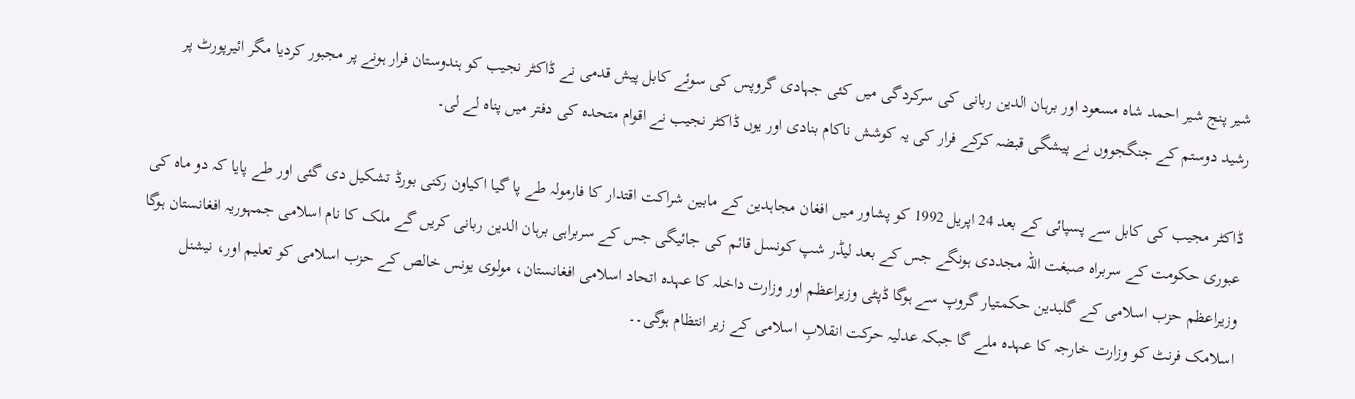شیر پنج شیر احمد شاہ مسعود اور برہان الدین ربانی کی سرکردگی میں کئی جہادی گروپس کی سوئے کابل پیش قدمی نے ڈاکٹر نجیب کو ہندوستان فرار ہونے پر مجبور کردیا مگر ائیرپورٹ پر رشید دوستم کے جنگجووں نے پیشگی قبضہ کرکے فرار کی یہ کوشش ناکام بنادی اور یوں ڈاکٹر نجیب نے اقوام متحدہ کی دفتر میں پناہ لے لی۔

ڈاکٹر مجیب کی کابل سے پسپائی کے بعد 24 اپریل 1992 کو پشاور میں افغان مجاہدین کے مابین شراکت اقتدار کا فارمولہ طے پا گیا اکیاون رکنی بورڈ تشکیل دی گئی اور طے پایا کہ دو ماہ کی عبوری حکومت کے سربراہ صبغت اللہ مجددی ہونگے جس کے بعد لیڈر شپ کونسل قائم کی جائیگی جس کے سربراہی برہان الدین ربانی کریں گے ملک کا نام اسلامی جمہوریہ افغانستان ہوگا وزیراعظم حزب اسلامی کے گلبدین حکمتیار گروپ سے ہوگا ڈپٹی وزیراعظم اور وزارت داخلہ کا عہدہ اتحاد اسلامی افغانستان، مولوی یونس خالص کے حزب اسلامی کو تعلیم اور، نیشنل اسلامک فرنٹ کو وزارت خارجہ کا عہدہ ملے گا جبکہ عدلیہ حرکت انقلابِ اسلامی کے زیر انتظام ہوگی۔۔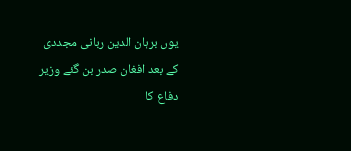یوں برہان الدین ربانی مجددی کے بعد افغان صدر بن گئے وزیر دفاع کا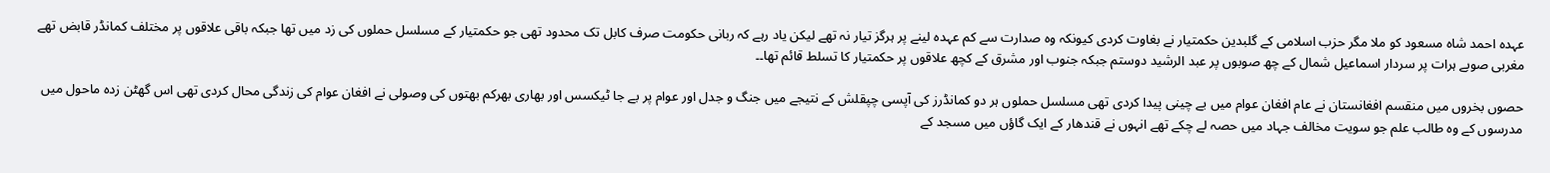عہدہ احمد شاہ مسعود کو ملا مگر حزب اسلامی کے گلبدین حکمتیار نے بغاوت کردی کیونکہ وہ صدارت سے کم عہدہ لینے پر ہرگز تیار نہ تھے لیکن یاد رہے کہ ربانی حکومت صرف کابل تک محدود تھی جو حکمتیار کے مسلسل حملوں کی زد میں تھا جبکہ باقی علاقوں پر مختلف کمانڈر قابض تھے مغربی صوبے ہرات پر سردار اسماعیل شمال کے چھ صوبوں پر عبد الرشید دوستم جبکہ جنوب اور مشرق کے کچھ علاقوں پر حکمتیار کا تسلط قائم تھا۔۔

حصوں بخروں میں منقسم افغانستان نے عام افغان عوام میں بے چینی پیدا کردی تھی مسلسل حملوں ہر دو کمانڈرز کی آپسی چپقلش کے نتیجے میں جنگ و جدل اور عوام پر بے جا ٹیکسس اور بھاری بھرکم بھتوں کی وصولی نے افغان عوام کی زندگی محال کردی تھی اس گھٹن زدہ ماحول میں مدرسوں کے وہ طالب علم جو سویت مخالف جہاد میں حصہ لے چکے تھے انہوں نے قندھار کے ایک گاؤں میں مسجد کے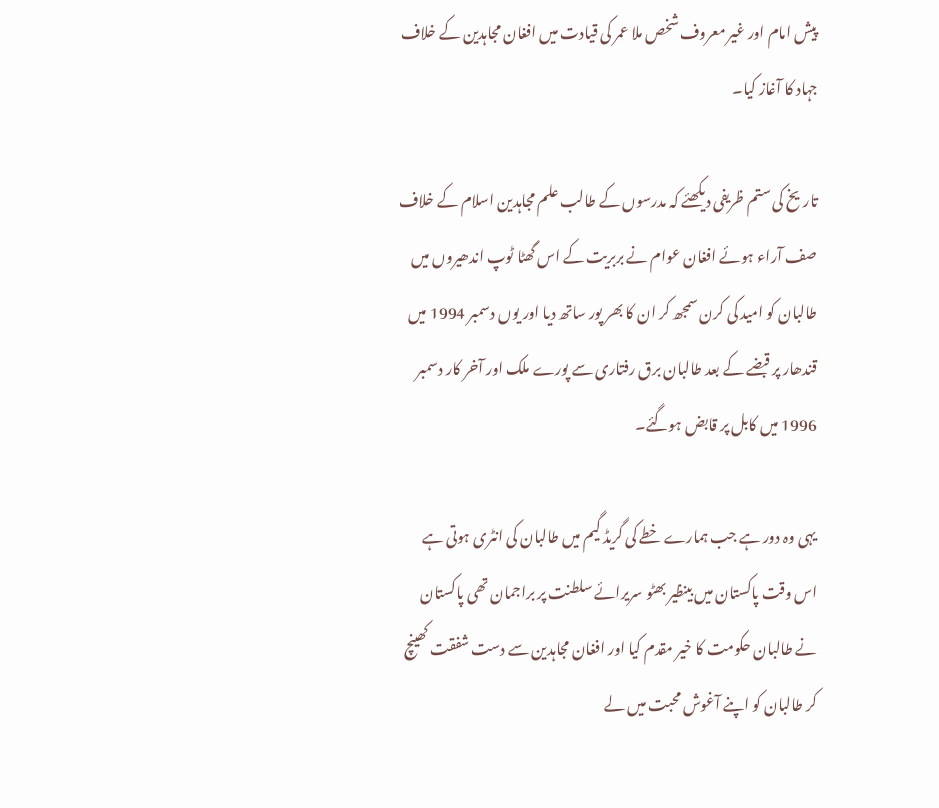پیش امام اور غیر معروف شخص ملا عمر کی قیادت میں افغان مجاہدین کے خلاف جہاد کا آغاز کیا۔

تاریخ کی ستم ظریفی دیکھئے کہ مدرسوں کے طالب علم مجاہدین اسلام کے خلاف صف آراء ہوئے افغان عوام نے بربریت کے اس گھٹا ٹوپ اندھیروں میں طالبان کو امید کی کرن سمجھ کر ان کا بھر پور ساتھ دیا اور یوں دسمبر 1994 میں قندھار پر قبضے کے بعد طالبان برق رفتاری سے پورے ملک اور آخر کار دسمبر 1996 میں کابل پر قابض ہوگئے۔

یہی وہ دور ہے جب ہمارے خطے کی گریڈ گیم میں طالبان کی انٹری ہوتی ہے اس وقت پاکستان میں بینظیر بھٹو سریرائے سلطنت پر براجمان تھی پاکستان نے طالبان حکومت کا خیر مقدم کیا اور افغان مجاہدین سے دست شفقت کھینچ کر طالبان کو اپنے آغوش محبت میں لے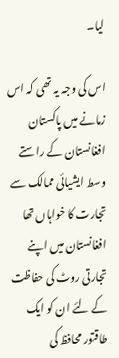لیا۔

اس کی وجہ یہ تھی کہ اس زمانے میں پاکستان افغانستان کے راستے وسط ایشیائی ممالک سے تجارت کا خواہاں تھا افغانستان میں اپنے تجارتی روٹ کی حفاظت کے لئے ان کو ایک طاقتور محافظ کی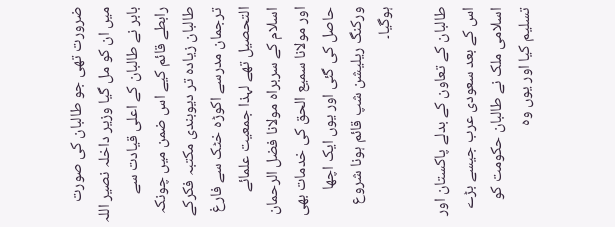ضرورت تھی جو طالبان کی صورت میں ان کو مل گیا وزیر داخلہ نصیر اللہ بابر نے طالبان کے اعلی قیادت سے رابطے قائم کیے اس ضمن میں چونکہ طالبان زیادہ تر دیوبندی مکتبہ فکرکے ترجمان مدرسے اکوڑہ خٹک سے فارغ التحصیل تھے لہذا جمعیت علمائے اسلام کے سربراہ مولانا فضل الرحمان اور مولانا سمیع الحق کی خدمات بھی حاصل کی گئی اور یوں ایک اچھا ورکنگ ریلیشن شپ قائم ہونا شروع ہوگیا۔

طالبان کے تعاون کے بدلے پاکستان اور اس کے بعد سعودی عرب جیسے بڑے اسلامی ملک نے طالبان حکومت کو تسلیم کیا اور یوں وہ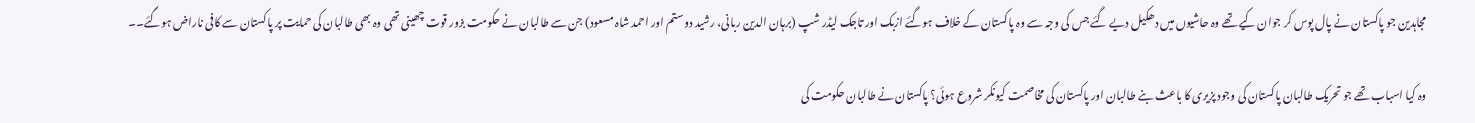مجاہدین جو پاکستان نے پال پوس کر جوان کیے تھے وہ حاشیوں میں دھکیل دیے گئے جس کی وجہ سے وہ پاکستان کے خلاف ہوگئے ازبک اور تاجک لیڈر شپ (برہان الدین ربانی، رشید دوستم اور احمد شاہ مسعود) جن سے طالبان نے حکومت بزور قوت چھینی تھی وہ بھی طالبان کی حمایت پر پاکستان سے کافی ناراض ہوگئے۔۔

وہ کیا اسباب تھے جو تحریک طالبان پاکستان کی وجود پزیری کا باعث بنے طالبان اور پاکستان کی مخاصمت کیونکر شروع ہوئی؟ پاکستان نے طالبان حکومت کی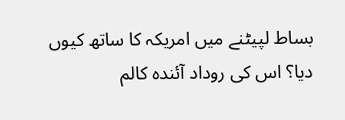بساط لپیٹنے میں امریکہ کا ساتھ کیوں دیا؟ اس کی روداد آئندہ کالم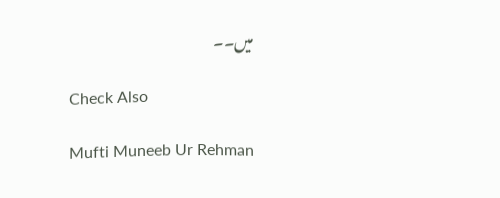میں۔۔

Check Also

Mufti Muneeb Ur Rehman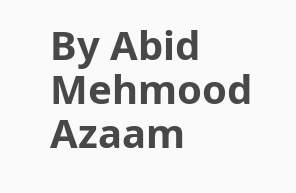By Abid Mehmood Azaam